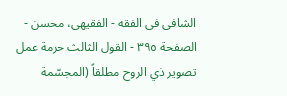الشافی فی الفقه - الفقیهی، محسن - الصفحة ٣٩٥ - القول الثالث حرمة عمل تصویر ذي الروح مطلقاً (المجسّمة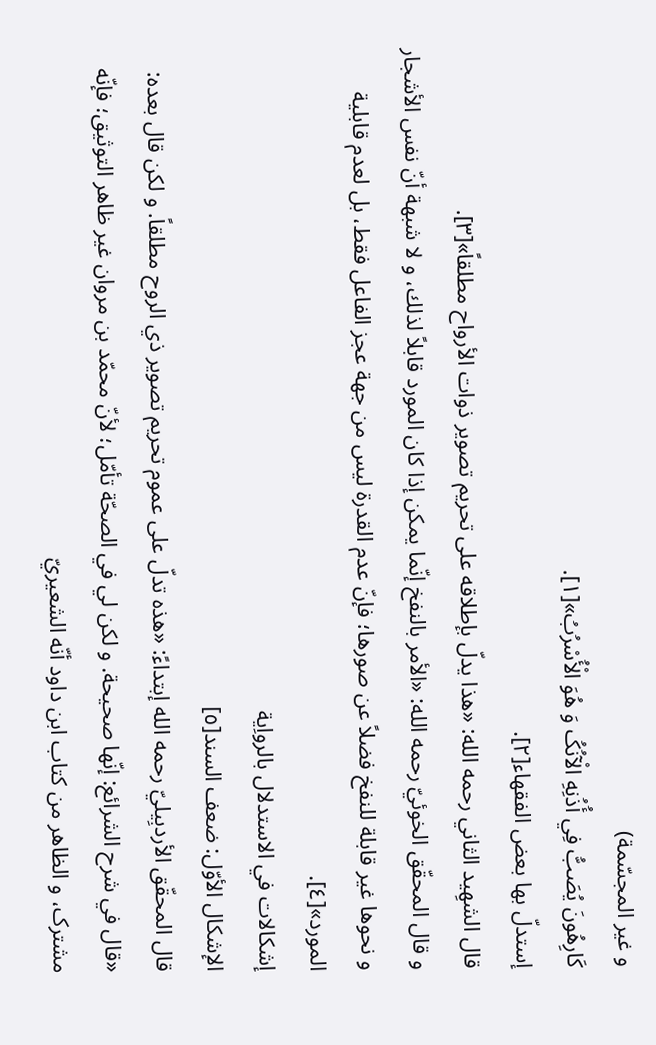و غیر المجسّمة)
كَارِهُونَ يُصَبُّ فِي أُذُنِهِ الْآنُکُ وَ هُوَ الْأُسْرُبُ»[١].
إستدلّ بها بعض الفقهاء[٢].
قال الشهِید الثاني رحمه الله: «هذا يدلّ بإطلاقه على تحريم تصوير ذوات الأرواح مطلقاً»[٣].
و قال المحقّق الخوئيّ رحمه الله: «الأمر بالنفخ إنّما يمكن إذا كان المورد قابلاً لذلك، و لا شبهة أنّ نفس الأشجار و نحوها غير قابلة للنفخ فضلاً عن صورها؛ فإنّ عدم القدرة ليس من جهة عجز الفاعل فقط، بل لعدم قابلية المورد»[٤].
إشکالات في الاستدلال بالرواِیة
الإشکال الأوّل: ضعف السند[٥]
قال المحقّق الأردبِیليّ رحمه الله إبتداءً: «هذه تدلّ على عموم تحريم تصوير ذي الروح مطلقاً. و لکن قال بعده: «قال في شرح الشرائع: إنّها صحيحة. و لكن لي في الصحّة تأمّل؛ لأنّ محمّد بن مروان غير ظاهر التوثيق؛ فإنّه مشترک، و الظاهر من كتاب ابن داود أنّه الشعيريّ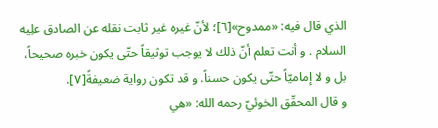الذي قال فيه: «ممدوح»[٦]؛ لأنّ غيره غير ثابت نقله عن الصادق علِیه السلام . و أنت تعلم أنّ ذلك لا يوجب توثيقاً حتّى يكون خبره صحيحاً، بل و لا إماميّاً حتّى يكون حسناً. و قد تكون رواية ضعيفةً[٧].
و قال المحقّق الخوئيّ رحمه الله: «هي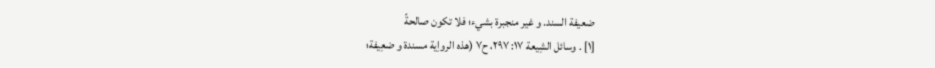ضعيفة السند. و غير منجبرة بشيء؛ فلا تكون صالحةً
[١] . وسائل الشِیعة ١٧: ٢٩٧، ح٧ (هذه الرواِیة مسندة و ضعِیفة؛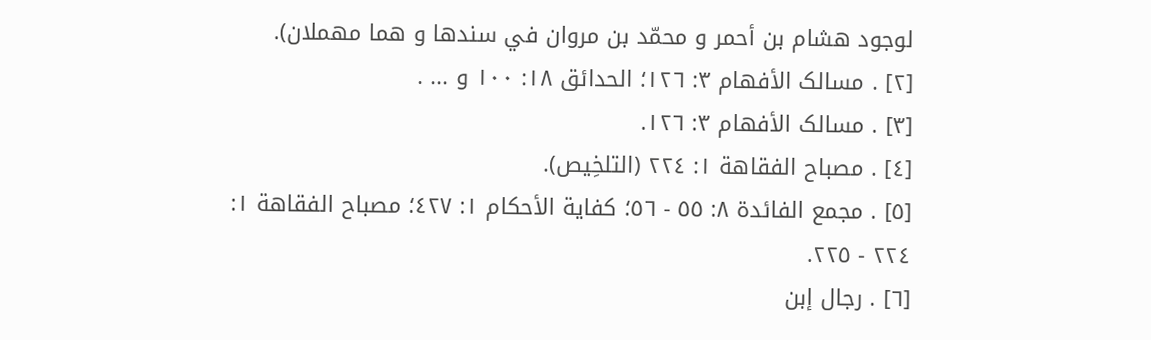لوجود هشام بن أحمر و محمّد بن مروان في سندها و هما مهملان).
[٢] . مسالک الأفهام ٣: ١٢٦؛ الحدائق ١٨: ١٠٠ و ... .
[٣] . مسالک الأفهام ٣: ١٢٦.
[٤] . مصباح الفقاهة ١: ٢٢٤ (التلخِیص).
[٥] . مجمع الفائدة ٨: ٥٥ - ٥٦؛ كفاية الأحكام ١: ٤٢٧؛ مصباح الفقاهة ١: ٢٢٤ - ٢٢٥.
[٦] . رجال إبن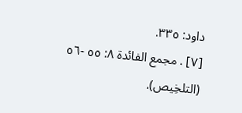داود: ٣٣٥.
[٧] . مجمع الفائدة ٨: ٥٥ -٥٦ (التلخِیص).